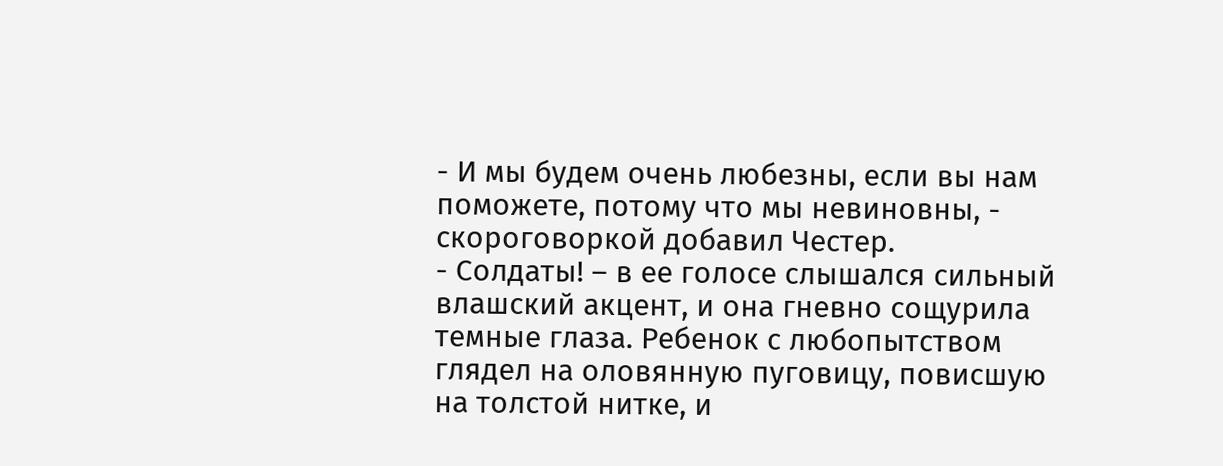- И мы будем очень любезны, если вы нам поможете, потому что мы невиновны, - скороговоркой добавил Честер.
- Солдаты! – в ее голосе слышался сильный влашский акцент, и она гневно сощурила темные глаза. Ребенок с любопытством глядел на оловянную пуговицу, повисшую на толстой нитке, и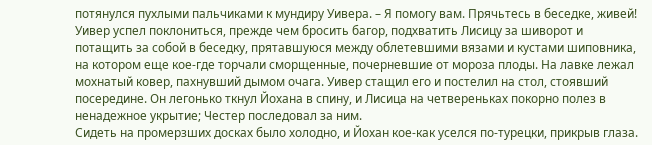потянулся пухлыми пальчиками к мундиру Уивера. – Я помогу вам. Прячьтесь в беседке, живей!
Уивер успел поклониться, прежде чем бросить багор, подхватить Лисицу за шиворот и потащить за собой в беседку, прятавшуюся между облетевшими вязами и кустами шиповника, на котором еще кое-где торчали сморщенные, почерневшие от мороза плоды. На лавке лежал мохнатый ковер, пахнувший дымом очага. Уивер стащил его и постелил на стол, стоявший посередине. Он легонько ткнул Йохана в спину, и Лисица на четвереньках покорно полез в ненадежное укрытие; Честер последовал за ним.
Сидеть на промерзших досках было холодно, и Йохан кое-как уселся по-турецки, прикрыв глаза.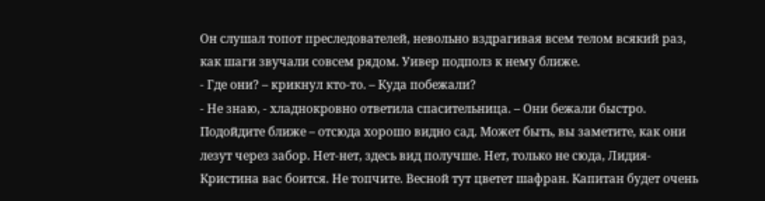Он слушал топот преследователей, невольно вздрагивая всем телом всякий раз, как шаги звучали совсем рядом. Уивер подполз к нему ближе.
- Где они? – крикнул кто-то. – Куда побежали?
- Не знаю, - хладнокровно ответила спасительница. – Они бежали быстро. Подойдите ближе – отсюда хорошо видно сад. Может быть, вы заметите, как они лезут через забор. Нет-нет, здесь вид получше. Нет, только не сюда, Лидия-Кристина вас боится. Не топчите. Весной тут цветет шафран. Капитан будет очень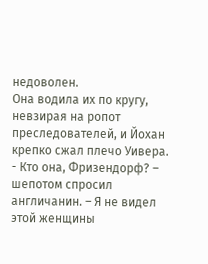недоволен.
Она водила их по кругу, невзирая на ропот преследователей, и Йохан крепко сжал плечо Уивера.
- Кто она, Фризендорф? – шепотом спросил англичанин. – Я не видел этой женщины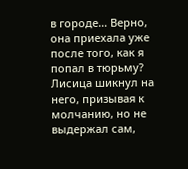в городе… Верно, она приехала уже после того, как я попал в тюрьму?
Лисица шикнул на него, призывая к молчанию, но не выдержал сам,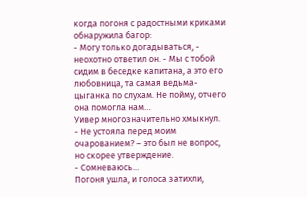когда погоня с радостными криками обнаружила багор:
- Могу только догадываться, - неохотно ответил он. - Мы с тобой сидим в беседке капитана, а это его любовница, та самая ведьма-цыганка по слухам. Не пойму, отчего она помогла нам…
Уивер многозначительно хмыкнул.
- Не устояла перед моим очарованием? – это был не вопрос, но скорее утверждение.
- Сомневаюсь…
Погоня ушла, и голоса затихли,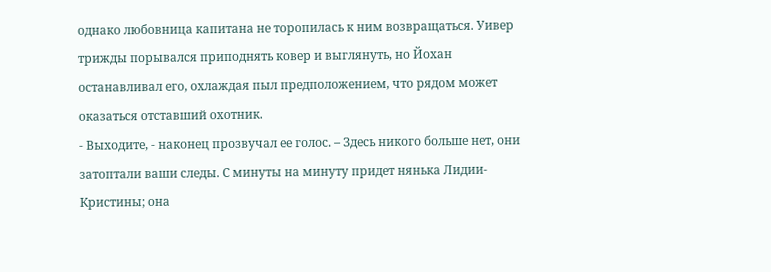однако любовница капитана не торопилась к ним возвращаться. Уивер трижды порывался приподнять ковер и выглянуть, но Йохан останавливал его, охлаждая пыл предположением, что рядом может оказаться отставший охотник.
- Выходите, - наконец прозвучал ее голос. – Здесь никого больше нет, они затоптали ваши следы. С минуты на минуту придет нянька Лидии-Кристины; она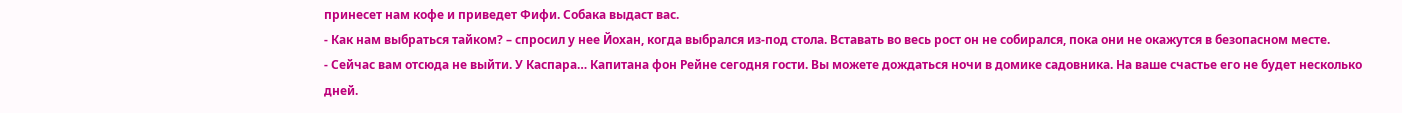принесет нам кофе и приведет Фифи. Собака выдаст вас.
- Как нам выбраться тайком? – спросил у нее Йохан, когда выбрался из-под стола. Вставать во весь рост он не собирался, пока они не окажутся в безопасном месте.
- Сейчас вам отсюда не выйти. У Каспара… Капитана фон Рейне сегодня гости. Вы можете дождаться ночи в домике садовника. На ваше счастье его не будет несколько дней.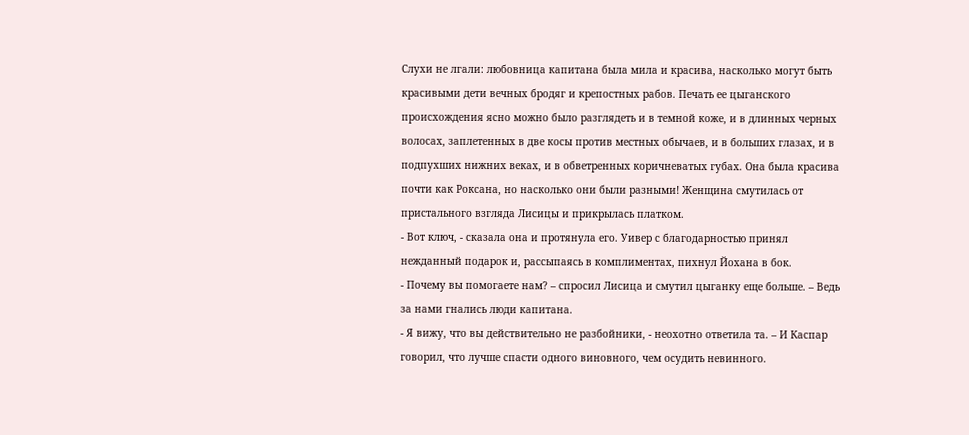Слухи не лгали: любовница капитана была мила и красива, насколько могут быть красивыми дети вечных бродяг и крепостных рабов. Печать ее цыганского происхождения ясно можно было разглядеть и в темной коже, и в длинных черных волосах, заплетенных в две косы против местных обычаев, и в больших глазах, и в подпухших нижних веках, и в обветренных коричневатых губах. Она была красива почти как Роксана, но насколько они были разными! Женщина смутилась от пристального взгляда Лисицы и прикрылась платком.
- Вот ключ, - сказала она и протянула его. Уивер с благодарностью принял нежданный подарок и, рассыпаясь в комплиментах, пихнул Йохана в бок.
- Почему вы помогаете нам? – спросил Лисица и смутил цыганку еще больше. – Ведь за нами гнались люди капитана.
- Я вижу, что вы действительно не разбойники, - неохотно ответила та. – И Каспар говорил, что лучше спасти одного виновного, чем осудить невинного.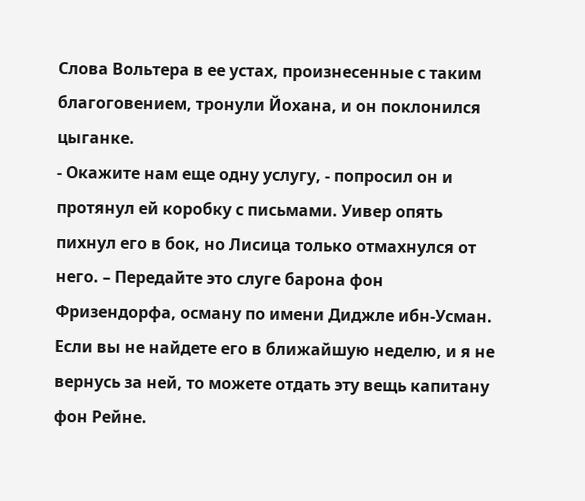Слова Вольтера в ее устах, произнесенные с таким благоговением, тронули Йохана, и он поклонился цыганке.
- Окажите нам еще одну услугу, - попросил он и протянул ей коробку с письмами. Уивер опять пихнул его в бок, но Лисица только отмахнулся от него. – Передайте это слуге барона фон Фризендорфа, осману по имени Диджле ибн-Усман. Если вы не найдете его в ближайшую неделю, и я не вернусь за ней, то можете отдать эту вещь капитану фон Рейне.